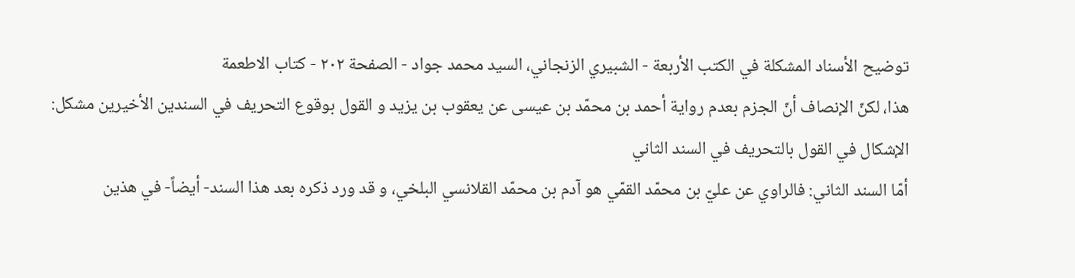توضيح الأسناد المشكلة في الكتب الأربعة - الشبيري الزنجاني، السيد محمد جواد - الصفحة ٢٠٢ - كتاب الاطعمة
هذا، لكنّ الإنصاف أنّ الجزم بعدم رواية أحمد بن محمّد بن عيسى عن يعقوب بن يزيد و القول بوقوع التحريف في السندين الأخيرين مشكل:
الإشكال في القول بالتحريف في السند الثاني
أمّا السند الثاني: فالراوي عن عليّ بن محمّد القمّي هو آدم بن محمّد القلانسي البلخي، و قد ورد ذكره بعد هذا السند- أيضاً- في هذين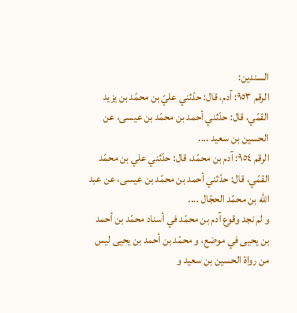السندين:
الرقم ٩٥٣: آدم، قال: حدّثني عليّ بن محمّد بن يزيد القمّي، قال: حدّثني أحمد بن محمّد بن عيسى، عن الحسين بن سعيد ....
الرقم ٩٥٤: آدم بن محمّد، قال: حدّثني علي بن محمّد القمّي، قال: حدّثني أحمد بن محمّد بن عيسى، عن عبد اللّه بن محمّد الحجّال ....
و لم نجد وقوع آدم بن محمّد في أسناد محمّد بن أحمد بن يحيى في موضع، و محمّد بن أحمد بن يحيى ليس من رواة الحسين بن سعيد و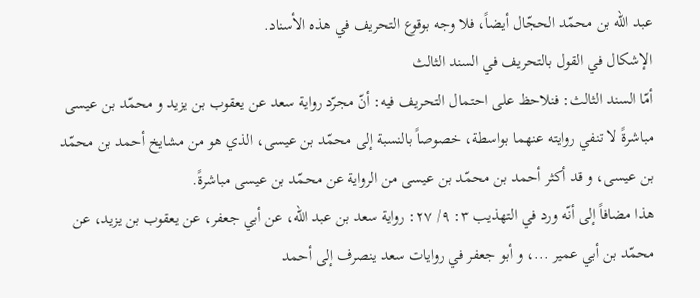عبد اللّه بن محمّد الحجّال أيضاً، فلا وجه بوقوع التحريف في هذه الأسناد.
الإشكال في القول بالتحريف في السند الثالث
أمّا السند الثالث: فنلاحظ على احتمال التحريف فيه: أنّ مجرّد رواية سعد عن يعقوب بن يزيد و محمّد بن عيسى مباشرةً لا تنفي روايته عنهما بواسطة، خصوصاً بالنسبة إلى محمّد بن عيسى، الذي هو من مشايخ أحمد بن محمّد بن عيسى، و قد أكثر أحمد بن محمّد بن عيسى من الرواية عن محمّد بن عيسى مباشرةً.
هذا مضافاً إلى أنّه ورد في التهذيب ٣: ٩/ ٢٧: رواية سعد بن عبد اللّه، عن أبي جعفر، عن يعقوب بن يزيد، عن محمّد بن أبي عمير ...، و أبو جعفر في روايات سعد ينصرف إلى أحمد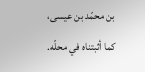بن محمّد بن عيسى، كما أثبتناه في محلّه.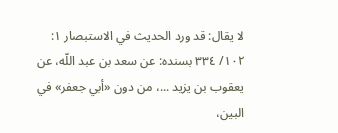لا يقال: قد ورد الحديث في الاستبصار ١: ١٠٢/ ٣٣٤ بسنده: عن سعد بن عبد اللّه، عن يعقوب بن يزيد ...، من دون «أبي جعفر» في البين،